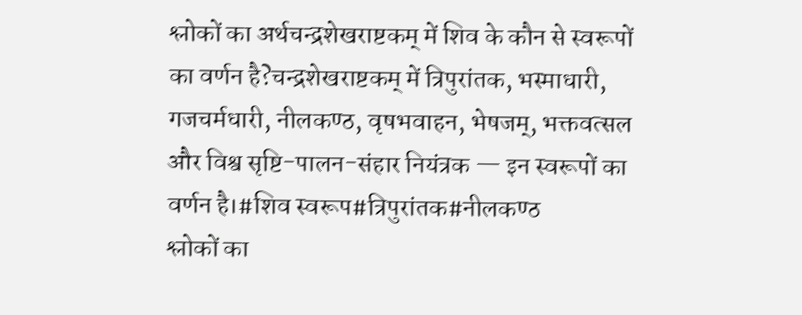श्लोकों का अर्थचन्द्रशेखराष्टकम् में शिव के कौन से स्वरूपों का वर्णन है?चन्द्रशेखराष्टकम् में त्रिपुरांतक, भस्माधारी, गजचर्मधारी, नीलकण्ठ, वृषभवाहन, भेषजम्, भक्तवत्सल और विश्व सृष्टि-पालन-संहार नियंत्रक — इन स्वरूपों का वर्णन है।#शिव स्वरूप#त्रिपुरांतक#नीलकण्ठ
श्लोकों का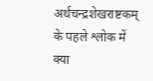अर्थचन्द्रशेखराष्टकम् के पहले श्लोक में क्या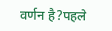वर्णन है?पहले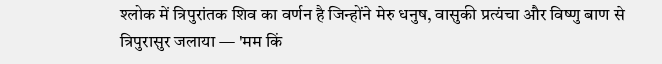श्लोक में त्रिपुरांतक शिव का वर्णन है जिन्होंने मेरु धनुष, वासुकी प्रत्यंचा और विष्णु बाण से त्रिपुरासुर जलाया — 'मम किं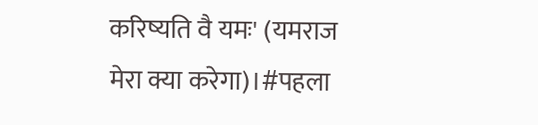करिष्यति वै यमः' (यमराज मेरा क्या करेगा)।#पहला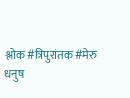श्लोक#त्रिपुरांतक#मेरु धनुष